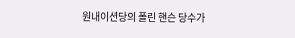원내이션당의 폴린 핸슨 당수가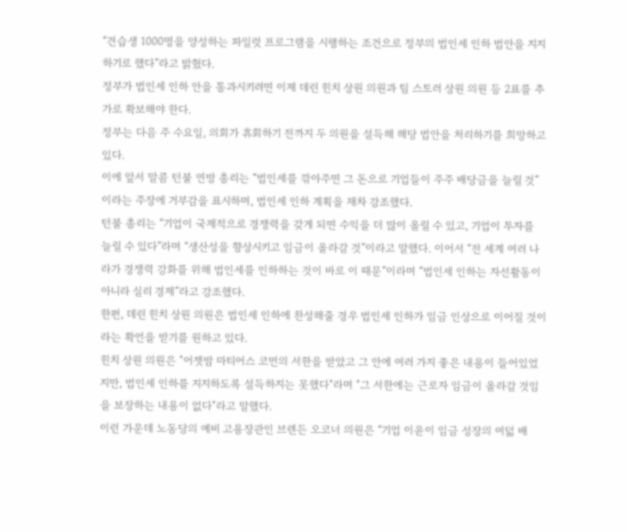“견습생 1000명을 양성하는 파일럿 프로그램을 시행하는 조건으로 정부의 법인세 인하 법안을 지지하기로 했다”라고 밝혔다.
정부가 법인세 인하 안을 통과시키려면 이제 데린 힌치 상원 의원과 팀 스토러 상원 의원 등 2표를 추가로 확보해야 한다.
정부는 다음 주 수요일, 의회가 휴회하기 전까지 두 의원을 설득해 해당 법안을 처리하기를 희망하고 있다.
이에 앞서 말콤 턴불 연방 총리는 “법인세를 깎아주면 그 돈으로 기업들이 주주 배당금을 늘릴 것”이라는 주장에 거부감을 표시하며, 법인세 인하 계획을 재차 강조했다.
턴불 총리는 “기업이 국제적으로 경쟁력을 갖게 되면 수익을 더 많이 올릴 수 있고, 기업이 투자를 늘릴 수 있다”라며 “생산성을 향상시키고 임금이 올라갈 것”이라고 말했다. 이어서 “전 세계 여러 나라가 경쟁력 강화를 위해 법인세를 인하하는 것이 바로 이 때문”이라며 “법인세 인하는 자선활동이 아니라 실리 경제”라고 강조했다.
한편, 데린 힌치 상원 의원은 법인세 인하에 찬성해줄 경우 법인세 인하가 임금 인상으로 이어질 것이라는 확언을 받기를 원하고 있다.
힌치 상원 의원은 "어젯밤 마티어스 코먼의 서한을 받았고 그 안에 여러 가지 좋은 내용이 들어있었지만, 법인세 인하를 지지하도록 설득하지는 못했다"라며 "그 서한에는 근로자 임금이 올라갈 것임을 보장하는 내용이 없다"라고 말했다.
이런 가운데 노동당의 예비 고용장관인 브렌든 오코너 의원은 “기업 이윤이 임금 성장의 여덟 배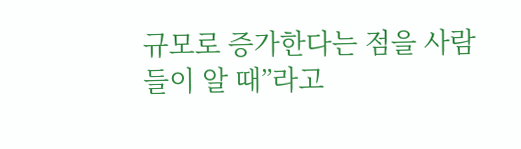규모로 증가한다는 점을 사람들이 알 때”라고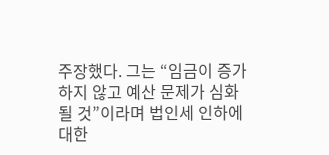주장했다. 그는 “임금이 증가하지 않고 예산 문제가 심화될 것”이라며 법인세 인하에 대한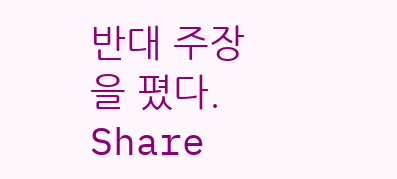반대 주장을 폈다.
Share